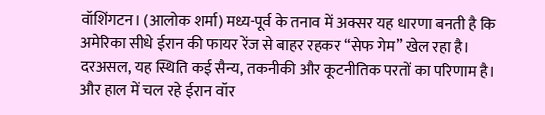वॉशिंगटन। (आलोक शर्मा) मध्य-पूर्व के तनाव में अक्सर यह धारणा बनती है कि अमेरिका सीधे ईरान की फायर रेंज से बाहर रहकर “सेफ गेम” खेल रहा है। दरअसल, यह स्थिति कई सैन्य, तकनीकी और कूटनीतिक परतों का परिणाम है। और हाल में चल रहे ईरान वॉर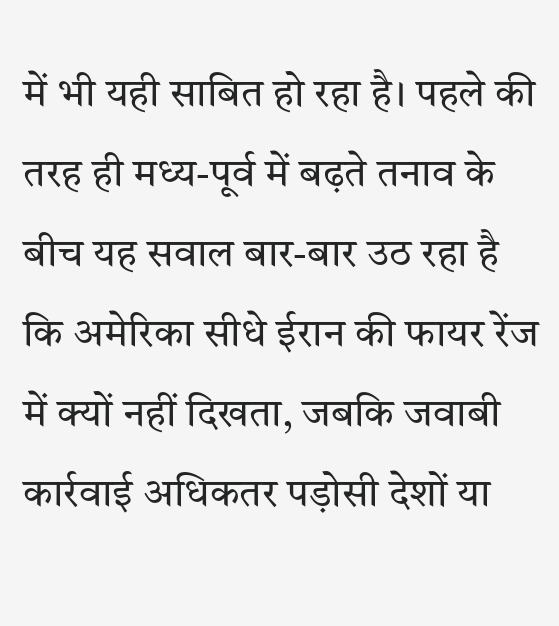में भी यही साबित हो रहा है। पहले की तरह ही मध्य-पूर्व में बढ़ते तनाव के बीच यह सवाल बार-बार उठ रहा है कि अमेरिका सीधे ईरान की फायर रेंज में क्यों नहीं दिखता, जबकि जवाबी कार्रवाई अधिकतर पड़ोसी देशों या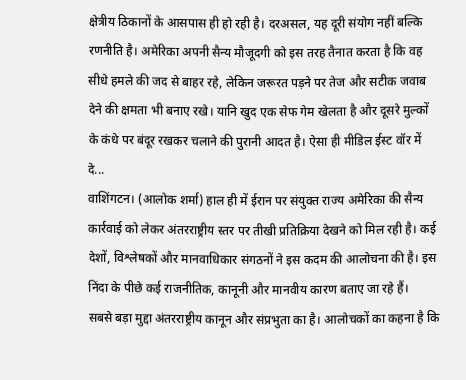क्षेत्रीय ठिकानों के आसपास ही हो रही है। दरअसल, यह दूरी संयोग नहीं बल्कि रणनीति है। अमेरिका अपनी सैन्य मौजूदगी को इस तरह तैनात करता है कि वह सीधे हमले की जद से बाहर रहे, लेकिन जरूरत पड़ने पर तेज और सटीक जवाब देने की क्षमता भी बनाए रखे। यानि खुद एक सेफ गेम खेलता है और दूसरे मुल्कों के कंधे पर बंदूर रखकर चलाने की पुरानी आदत है। ऐसा ही मीडिल ईस्ट वॉर में दे...
वाशिंगटन। (आलोक शर्मा) हाल ही में ईरान पर संयुक्त राज्य अमेरिका की सैन्य कार्रवाई को लेकर अंतरराष्ट्रीय स्तर पर तीखी प्रतिक्रिया देखने को मिल रही है। कई देशों, विश्लेषकों और मानवाधिकार संगठनों ने इस कदम की आलोचना की है। इस निंदा के पीछे कई राजनीतिक, कानूनी और मानवीय कारण बताए जा रहे हैं।
सबसे बड़ा मुद्दा अंतरराष्ट्रीय कानून और संप्रभुता का है। आलोचकों का कहना है कि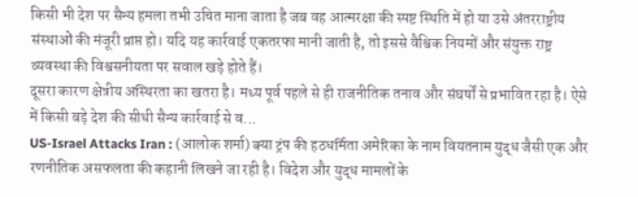किसी भी देश पर सैन्य हमला तभी उचित माना जाता है जब वह आत्मरक्षा की स्पष्ट स्थिति में हो या उसे अंतरराष्ट्रीय संस्थाओं की मंजूरी प्राप्त हो। यदि यह कार्रवाई एकतरफा मानी जाती है, तो इससे वैश्विक नियमों और संयुक्त राष्ट्र व्यवस्था की विश्वसनीयता पर सवाल खड़े होते हैं।
दूसरा कारण क्षेत्रीय अस्थिरता का खतरा है। मध्य पूर्व पहले से ही राजनीतिक तनाव और संघर्षों से प्रभावित रहा है। ऐसे में किसी बड़े देश की सीधी सैन्य कार्रवाई से व...
US-Israel Attacks Iran : (आलोक शर्मा) क्या ट्रंप की हठधर्मिता अमेरिका के नाम वियतनाम युद्ध जैसी एक और रणनीतिक असफलता की कहानी लिखने जा रही है। विदेश और युद्ध मामलों के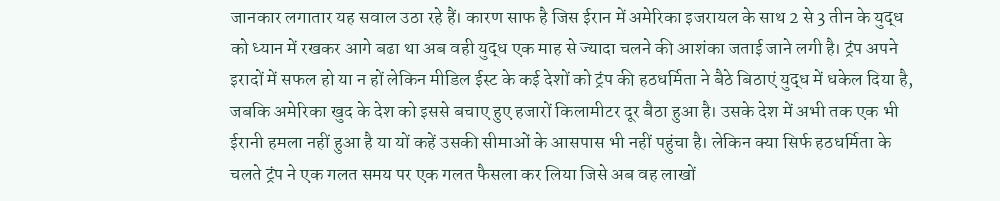जानकार लगातार यह सवाल उठा रहे हैं। कारण साफ है जिस ईरान में अमेरिका इजरायल के साथ 2 से 3 तीन के युद्ध को ध्यान में रखकर आगे बढा था अब वही युद्ध एक माह से ज्यादा चलने की आशंका जताई जाने लगी है। ट्रंप अपने इरादों में सफल हो या न हों लेकिन मीडिल ईस्ट के कई देशों को ट्रंप की हठधर्मिता ने बैठे बिठाएं युद्ध में धकेल दिया है, जबकि अमेरिका खुद के देश को इससे बचाए हुए हजारों किलामीटर दूर बैठा हुआ है। उसके देश में अभी तक एक भी ईरानी हमला नहीं हुआ है या यों कहें उसकी सीमाओं के आसपास भी नहीं पहुंचा है। लेकिन क्या सिर्फ हठधर्मिता के चलते ट्रंप ने एक गलत समय पर एक गलत फैसला कर लिया जिसे अब वह लाखों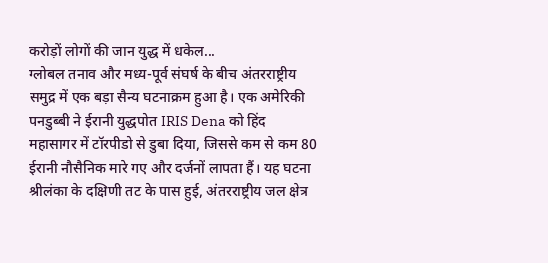करोड़ों लोगों की जान युद्ध में धकेल...
ग्लोबल तनाव और मध्य-पूर्व संघर्ष के बीच अंतरराष्ट्रीय समुद्र में एक बड़ा सैन्य घटनाक्रम हुआ है। एक अमेरिकी पनडुब्बी ने ईरानी युद्धपोत IRIS Dena को हिंद महासागर में टॉरपीडो से डुबा दिया, जिससे कम से कम 80 ईरानी नौसैनिक मारे गए और दर्जनों लापता हैं। यह घटना श्रीलंका के दक्षिणी तट के पास हुई, अंतरराष्ट्रीय जल क्षेत्र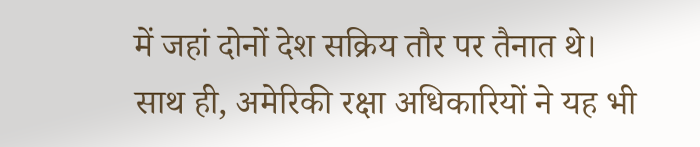में जहां दोनों देश सक्रिय तौर पर तैनात थे।
साथ ही, अमेरिकी रक्षा अधिकारियों ने यह भी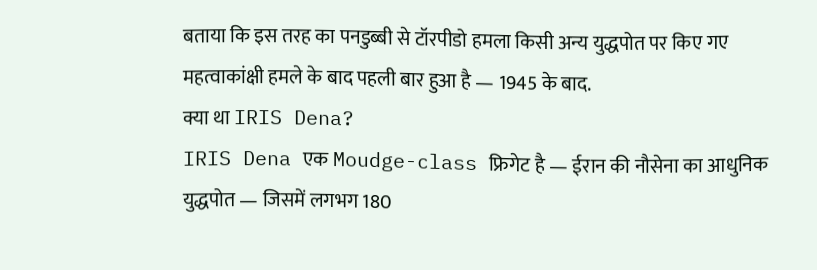बताया कि इस तरह का पनडुब्बी से टॉरपीडो हमला किसी अन्य युद्धपोत पर किए गए महत्वाकांक्षी हमले के बाद पहली बार हुआ है — 1945 के बाद.
क्या था IRIS Dena?
IRIS Dena एक Moudge-class फ्रिगेट है — ईरान की नौसेना का आधुनिक युद्धपोत — जिसमें लगभग 180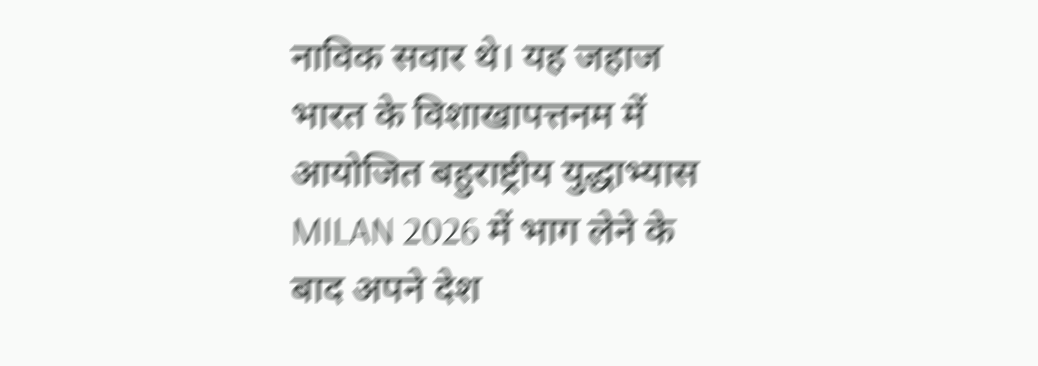नाविक सवार थे। यह जहाज भारत के विशाखापत्तनम में आयोजित बहुराष्ट्रीय युद्धाभ्यास MILAN 2026 में भाग लेने के बाद अपने देश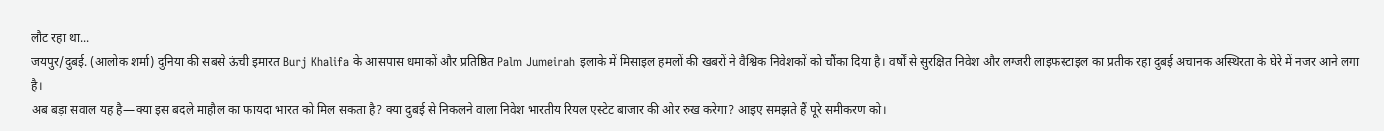लौट रहा था...
जयपुर/दुबई. (आलोक शर्मा) दुनिया की सबसे ऊंची इमारत Burj Khalifa के आसपास धमाकों और प्रतिष्ठित Palm Jumeirah इलाके में मिसाइल हमलों की खबरों ने वैश्विक निवेशकों को चौंका दिया है। वर्षों से सुरक्षित निवेश और लग्जरी लाइफस्टाइल का प्रतीक रहा दुबई अचानक अस्थिरता के घेरे में नजर आने लगा है।
अब बड़ा सवाल यह है—क्या इस बदले माहौल का फायदा भारत को मिल सकता है? क्या दुबई से निकलने वाला निवेश भारतीय रियल एस्टेट बाजार की ओर रुख करेगा? आइए समझते हैं पूरे समीकरण को।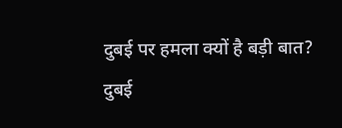दुबई पर हमला क्यों है बड़ी बात?
दुबई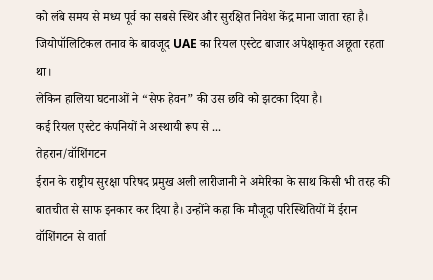को लंबे समय से मध्य पूर्व का सबसे स्थिर और सुरक्षित निवेश केंद्र माना जाता रहा है। जियोपॉलिटिकल तनाव के बावजूद UAE का रियल एस्टेट बाजार अपेक्षाकृत अछूता रहता था।
लेकिन हालिया घटनाओं ने “सेफ हेवन” की उस छवि को झटका दिया है।
कई रियल एस्टेट कंपनियों ने अस्थायी रूप से ...
तेहरान/वॉशिंगटन
ईरान के राष्ट्रीय सुरक्षा परिषद प्रमुख अली लारीजानी ने अमेरिका के साथ किसी भी तरह की बातचीत से साफ इनकार कर दिया है। उन्होंने कहा कि मौजूदा परिस्थितियों में ईरान वॉशिंगटन से वार्ता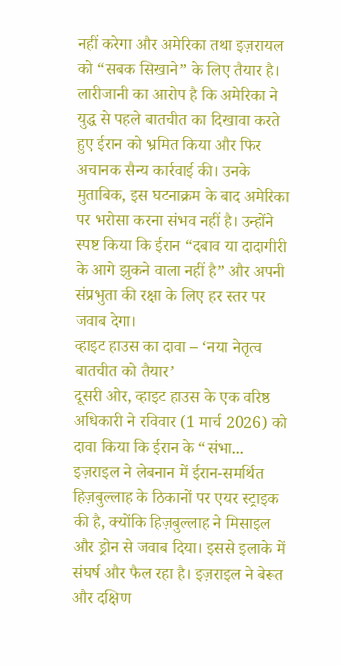नहीं करेगा और अमेरिका तथा इज़रायल को “सबक सिखाने” के लिए तैयार है। लारीजानी का आरोप है कि अमेरिका ने युद्ध से पहले बातचीत का दिखावा करते हुए ईरान को भ्रमित किया और फिर अचानक सैन्य कार्रवाई की। उनके मुताबिक, इस घटनाक्रम के बाद अमेरिका पर भरोसा करना संभव नहीं है। उन्होंने स्पष्ट किया कि ईरान “दबाव या दादागीरी के आगे झुकने वाला नहीं है” और अपनी संप्रभुता की रक्षा के लिए हर स्तर पर जवाब देगा।
व्हाइट हाउस का दावा – ‘नया नेतृत्व बातचीत को तैयार’
दूसरी ओर, व्हाइट हाउस के एक वरिष्ठ अधिकारी ने रविवार (1 मार्च 2026) को दावा किया कि ईरान के “संभा...
इज़राइल ने लेबनान में ईरान-समर्थित हिज़बुल्लाह के ठिकानों पर एयर स्ट्राइक की है, क्योंकि हिज़बुल्लाह ने मिसाइल और ड्रोन से जवाब दिया। इससे इलाके में संघर्ष और फैल रहा है। इज़राइल ने बेरूत और दक्षिण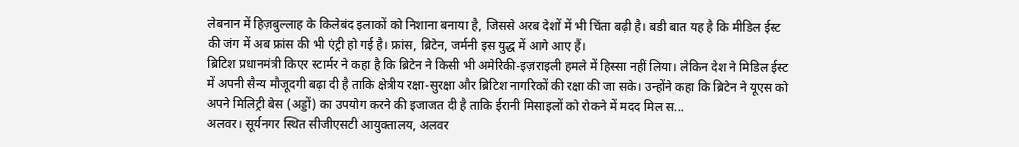लेबनान में हिज़बुल्लाह के किलेबंद इलाकों को निशाना बनाया है, जिससे अरब देशों में भी चिंता बढ़ी है। बडी बात यह है कि मीडिल ईस्ट की जंग में अब फ्रांस की भी एंट्री हो गई है। फ्रांस, ब्रिटेन, जर्मनी इस युद्ध में आगे आए हैं।
ब्रिटिश प्रधानमंत्री किएर स्टार्मर ने कहा है कि ब्रिटेन ने किसी भी अमेरिकी-इज़राइली हमले में हिस्सा नहीं लिया। लेकिन देश ने मिडिल ईस्ट में अपनी सैन्य मौजूदगी बढ़ा दी है ताकि क्षेत्रीय रक्षा-सुरक्षा और ब्रिटिश नागरिकों की रक्षा की जा सके। उन्होंने कहा कि ब्रिटेन ने यूएस को अपने मिलिट्री बेस (अड्डों) का उपयोग करने की इजाजत दी है ताकि ईरानी मिसाइलों को रोकने में मदद मिल स...
अलवर। सूर्यनगर स्थित सीजीएसटी आयुक्तालय, अलवर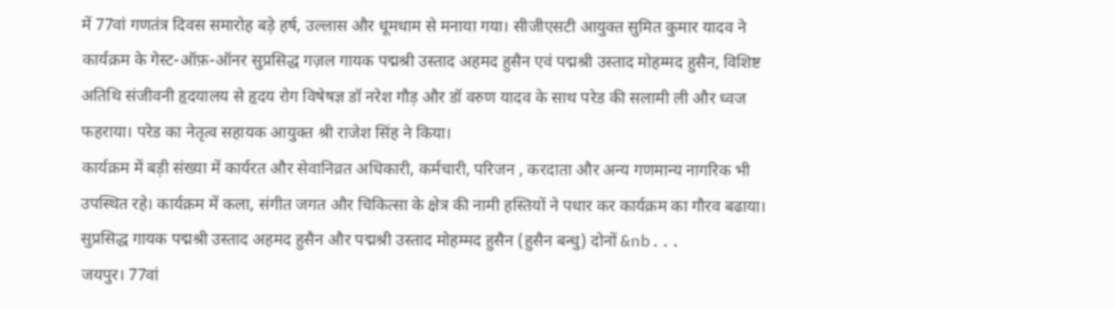में 77वां गणतंत्र दिवस समारोह बड़े हर्ष, उल्लास और धूमधाम से मनाया गया। सीजीएसटी आयुक्त सुमित कुमार यादव ने कार्यक्रम के गेस्ट-ऑफ़-ऑनर सुप्रसिद्ध गज़ल गायक पद्मश्री उस्ताद अहमद हुसैन एवं पद्मश्री उस्ताद मोहम्मद हुसैन, विशिष्ट अतिथि संजीवनी हृदयालय से हृदय रोग विषेषज्ञ डॉ नरेश गौड़ और डॉ वरुण यादव के साथ परेड की सलामी ली और ध्वज फहराया। परेड का नेतृत्व सहायक आयुक्त श्री राजेश सिंह ने किया।
कार्यक्रम में बड़ी संख्या में कार्यरत और सेवानिव्रत अधिकारी, कर्मचारी, परिजन , करदाता और अन्य गणमान्य नागरिक भी उपस्थित रहे। कार्यक्रम में कला, संगीत जगत और चिकित्सा के क्षेत्र की नामी हस्तियों ने पधार कर कार्यक्रम का गौरव बढाया। सुप्रसिद्ध गायक पद्मश्री उस्ताद अहमद हुसैन और पद्मश्री उस्ताद मोहम्मद हुसैन (हुसैन बन्धु) दोनों &nb...
जयपुर। 77वां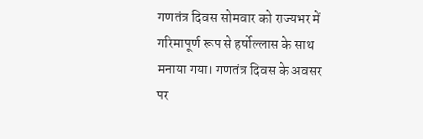गणतंत्र दिवस सोमवार को राज्यभर में गरिमापूर्ण रूप से हर्षोल्लास के साथ मनाया गया। गणतंत्र दिवस के अवसर पर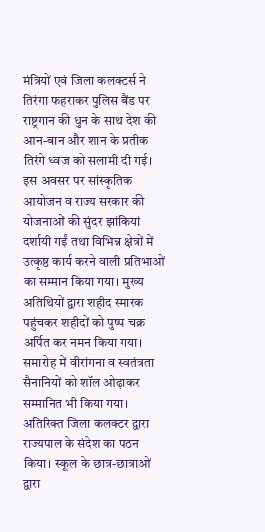मंत्रियों एवं जिला कलक्टर्स ने तिरंगा फहराकर पुलिस बैंड पर राष्ट्रगान की धुन के साथ देश की आन-बान और शान के प्रतीक तिरंगे ध्वज को सलामी दी गई।
इस अवसर पर सांस्कृतिक आयोजन व राज्य सरकार की योजनाओं की सुंदर झांकियां दर्शायी गईं तथा विभिन्न क्षेत्रों में उत्कृष्ठ कार्य करने वाली प्रतिभाओं का सम्मान किया गया। मुख्य अतिथियों द्वारा शहीद स्मारक पहुंचकर शहीदों को पुष्प चक्र अर्पित कर नमन किया गया। समारोह में वीरांगना व स्वतंत्रता सैनानियों को शॉल ओढ़ाकर सम्मानित भी किया गया। अतिरिक्त जिला कलक्टर द्वारा राज्यपाल के संदेश का पठन किया। स्कूल के छात्र-छात्राओं द्वारा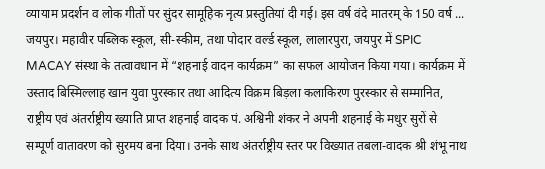व्यायाम प्रदर्शन व लोक गीतों पर सुंदर सामूहिक नृत्य प्रस्तुतियां दी गई। इस वर्ष वंदे मातरम् के 150 वर्ष ...
जयपुर। महावीर पब्लिक स्कूल, सी-स्कीम, तथा पोदार वर्ल्ड स्कूल, लालारपुरा, जयपुर में SPIC MACAY संस्था के तत्वावधान में “शहनाई वादन कार्यक्रम” का सफल आयोजन किया गया। कार्यक्रम में उस्ताद बिस्मिल्लाह खान युवा पुरस्कार तथा आदित्य विक्रम बिड़ला कलाकिरण पुरस्कार से सम्मानित, राष्ट्रीय एवं अंतर्राष्ट्रीय ख्याति प्राप्त शहनाई वादक पं. अश्विनी शंकर ने अपनी शहनाई के मधुर सुरों से सम्पूर्ण वातावरण को सुरमय बना दिया। उनके साथ अंतर्राष्ट्रीय स्तर पर विख्यात तबला-वादक श्री शंभू नाथ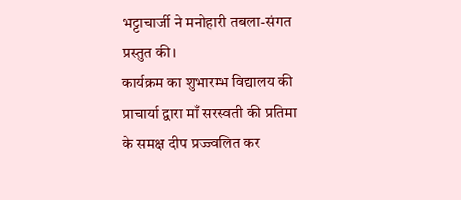भट्टाचार्जी ने मनोहारी तबला-संगत प्रस्तुत की।
कार्यक्रम का शुभारम्भ विद्यालय की प्राचार्या द्वारा माँ सरस्वती की प्रतिमा के समक्ष दीप प्रज्ज्वलित कर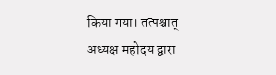किया गया। तत्पश्चात् अध्यक्ष महोदय द्वारा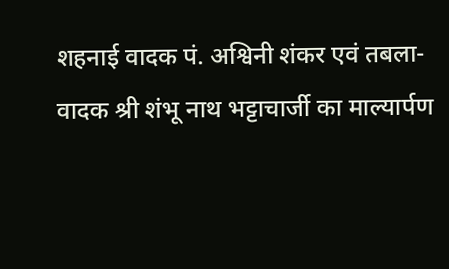शहनाई वादक पं. अश्विनी शंकर एवं तबला-वादक श्री शंभू नाथ भट्टाचार्जी का माल्यार्पण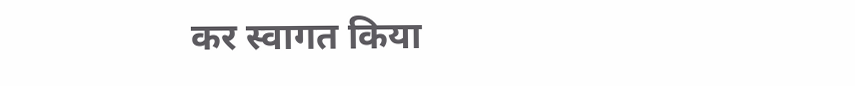कर स्वागत किया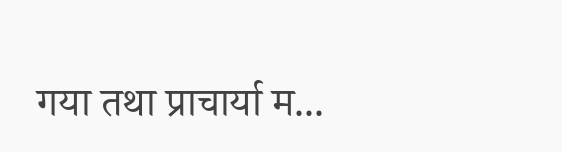गया तथा प्राचार्या म...